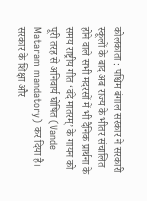कोलकाता : पश्चिम बंगाल सरकार ने सरकारी स्कूलों के बाद अब राज्य के भीतर संचालित होने वाले सभी मदरसों में भी दैनिक प्रार्थना के समय राष्ट्रीय गीत ‘वंदे मातरम्’ के गायन को पूरी तरह से अनिवार्य घोषित (Vande Mataram mandatory) कर दिया है। सरकार के शिक्षा और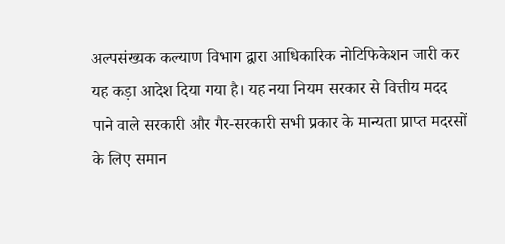अल्पसंख्यक कल्याण विभाग द्वारा आधिकारिक नोटिफिकेशन जारी कर यह कड़ा आदेश दिया गया है। यह नया नियम सरकार से वित्तीय मदद पाने वाले सरकारी और गैर-सरकारी सभी प्रकार के मान्यता प्राप्त मदरसों के लिए समान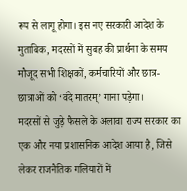रूप से लागू होगा। इस नए सरकारी आदेश के मुताबिक, मदरसों में सुबह की प्रार्थना के समय मौजूद सभी शिक्षकों, कर्मचारियों और छात्र-छात्राओं को ‘वंदे मातरम्’ गाना पड़ेगा।
मदरसों से जुड़े फैसले के अलावा राज्य सरकार का एक और नया प्रशासनिक आदेश आया है, जिसे लेकर राजनैतिक गलियारों में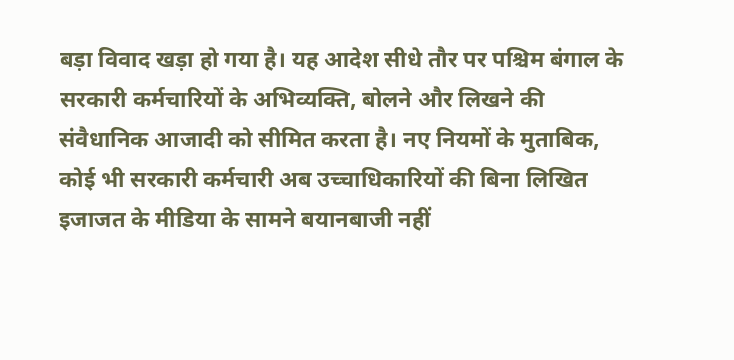बड़ा विवाद खड़ा हो गया है। यह आदेश सीधे तौर पर पश्चिम बंगाल के सरकारी कर्मचारियों के अभिव्यक्ति, बोलने और लिखने की संवैधानिक आजादी को सीमित करता है। नए नियमों के मुताबिक, कोई भी सरकारी कर्मचारी अब उच्चाधिकारियों की बिना लिखित इजाजत के मीडिया के सामने बयानबाजी नहीं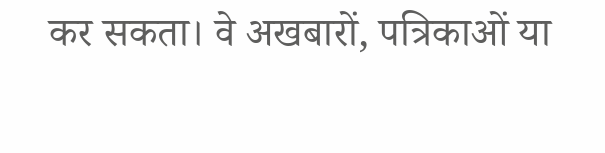कर सकता। वे अखबारों, पत्रिकाओं या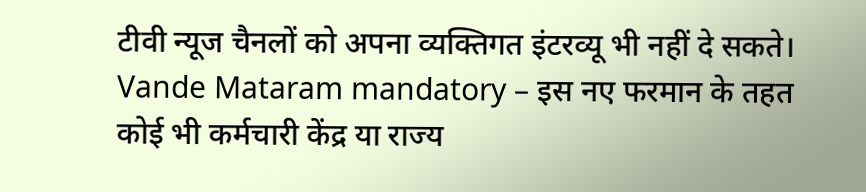टीवी न्यूज चैनलों को अपना व्यक्तिगत इंटरव्यू भी नहीं दे सकते।
Vande Mataram mandatory – इस नए फरमान के तहत कोई भी कर्मचारी केंद्र या राज्य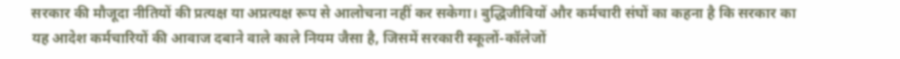सरकार की मौजूदा नीतियों की प्रत्यक्ष या अप्रत्यक्ष रूप से आलोचना नहीं कर सकेगा। बुद्धिजीवियों और कर्मचारी संघों का कहना है कि सरकार का यह आदेश कर्मचारियों की आवाज दबाने वाले काले नियम जैसा है, जिसमें सरकारी स्कूलों-कॉलेजों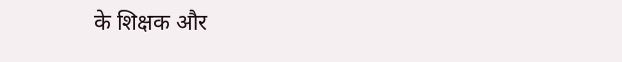के शिक्षक और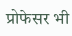प्रोफेसर भी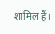शामिल हैं।